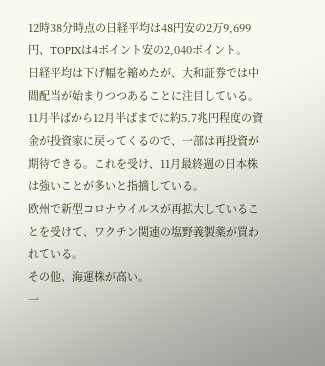12時38分時点の日経平均は48円安の2万9,699円、TOPIXは4ポイント安の2,040ポイント。
日経平均は下げ幅を縮めたが、大和証券では中間配当が始まりつつあることに注目している。11月半ばから12月半ばまでに約5.7兆円程度の資金が投資家に戻ってくるので、一部は再投資が期待できる。これを受け、11月最終週の日本株は強いことが多いと指摘している。
欧州で新型コロナウイルスが再拡大していることを受けて、ワクチン関連の塩野義製薬が買われている。
その他、海運株が高い。
一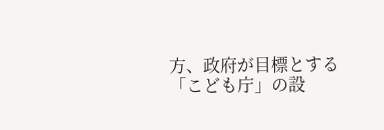方、政府が目標とする「こども庁」の設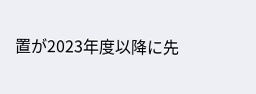置が2023年度以降に先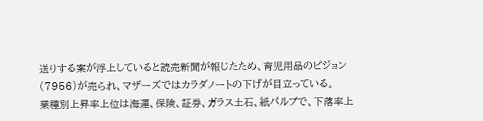送りする案が浮上していると読売新聞が報じたため、育児用品のピジョン(7956)が売られ、マザーズではカラダノートの下げが目立っている。
業種別上昇率上位は海運、保険、証券、ガラス土石、紙パルプで、下落率上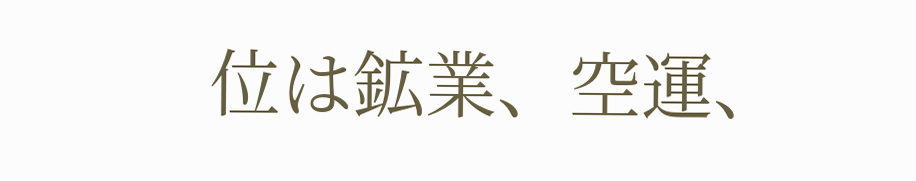位は鉱業、空運、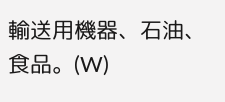輸送用機器、石油、食品。(W)